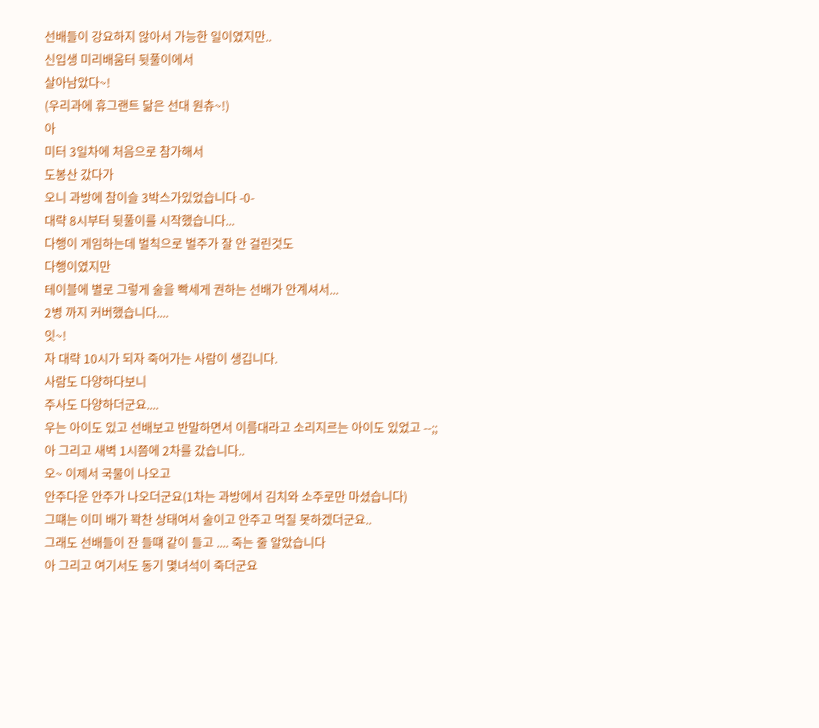선배들이 강요하지 않아서 가능한 일이였지만..
신입생 미리배움터 뒷풀이에서
살아남았다~!
(우리과에 휴그랜트 닮은 선대 원츄~!)
아
미터 3일차에 처음으로 참가해서
도봉산 갔다가
오니 과방에 참이슬 3박스가있었습니다 -0-
대략 8시부터 뒷풀이를 시작했습니다...
다행이 게임하는데 벌칙으로 벌주가 잘 안 걸린것도
다행이였지만
테이블에 별로 그렇게 술을 빡세게 권하는 선배가 안계셔서...
2병 까지 커버했습니다....
잇~!
자 대략 10시가 되자 죽어가는 사람이 생깁니다.
사람도 다양하다보니
주사도 다양하더군요....
우는 아이도 있고 선배보고 반말하면서 이름대라고 소리지르는 아이도 있었고 --;;
아 그리고 새벽 1시쯤에 2차를 갔습니다..
오~ 이제서 국물이 나오고
안주다운 안주가 나오더군요(1차는 과방에서 김치와 소주로만 마셨습니다)
그떄는 이미 배가 꽉찬 상태여서 술이고 안주고 먹질 못하겠더군요..
그래도 선배들이 잔 들떄 같이 들고 .... 죽는 줄 알았습니다
아 그리고 여기서도 동기 몇녀석이 죽더군요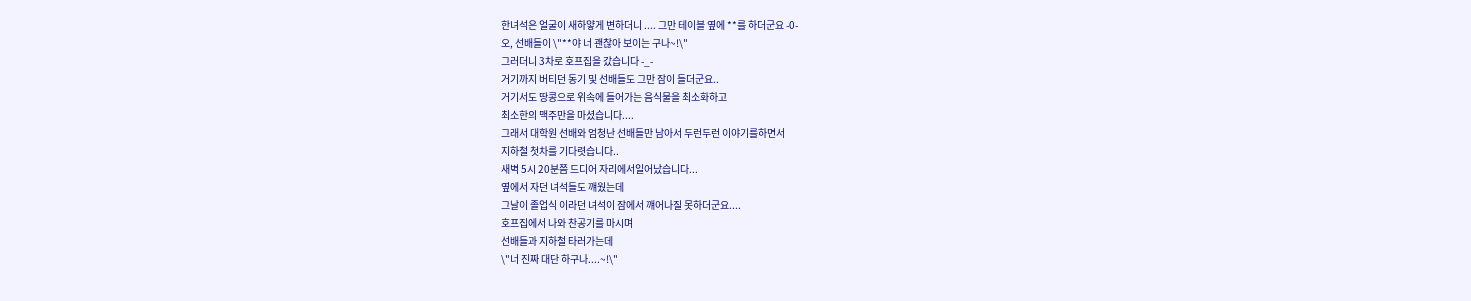한녀석은 얼굴이 새하얗게 변하더니 .... 그만 테이블 옆에 **를 하더군요 -0-
오, 선배들이 \"**야 너 괜찮아 보이는 구나~!\"
그러더니 3차로 호프집을 갔습니다 -_-
거기까지 버티던 동기 및 선배들도 그만 잠이 들더군요..
거기서도 땅콩으로 위속에 들어가는 음식물을 최소화하고
최소한의 맥주만을 마셨습니다....
그래서 대학원 선배와 엄청난 선배들만 남아서 두런두런 이야기를하면서
지하철 첫차를 기다렷습니다..
새벽 5시 20분쯤 드디어 자리에서일어났습니다...
옆에서 자던 녀석들도 꺠웠는데
그날이 졸업식 이라던 녀석이 잠에서 꺠어나질 못하더군요....
호프집에서 나와 찬공기를 마시며
선배들과 지하철 타러가는데
\"너 진짜 대단 하구나....~!\"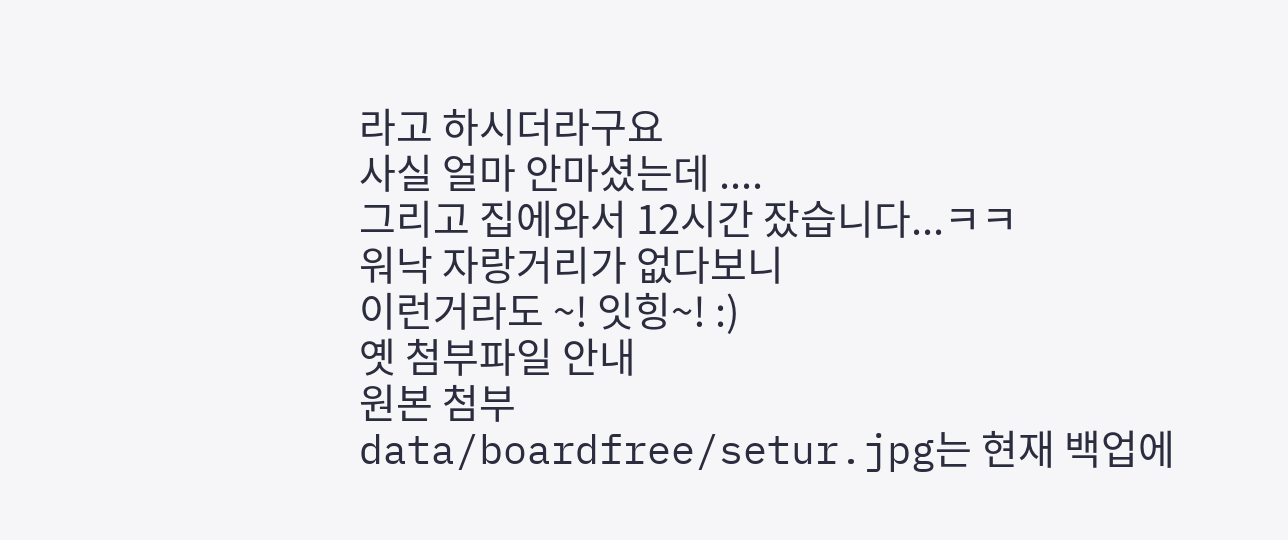라고 하시더라구요
사실 얼마 안마셨는데 ....
그리고 집에와서 12시간 잤습니다...ㅋㅋ
워낙 자랑거리가 없다보니
이런거라도 ~! 잇힝~! :)
옛 첨부파일 안내
원본 첨부
data/boardfree/setur.jpg는 현재 백업에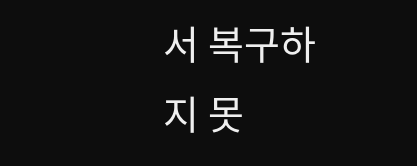서 복구하지 못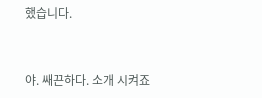했습니다.


야. 쌔끈하다. 소개 시켜죠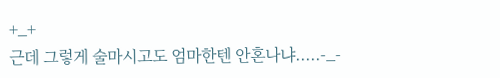+_+
근데 그렇게 술마시고도 엄마한텐 안혼나냐.....-_-